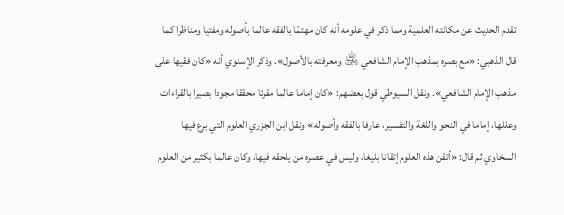تقدم الحديث عن مكانته العلمية ومما ذكر في علومه أنه كان مهتمّا بالفقه عالما بأصوله ومفتيا ومناظرا كما قال الذهبي: «مع بصره بمذهب الإمام الشافعي ﵁ ومعرفته بالأصول». وذكر الإسنوي أنه «كان فقيها على مذهب الإمام الشافعي». ونقل السيوطي قول بعضهم: «كان إماما عالما مقرئا محققا مجودا بصيرا بالقراءات وعللها، إماما في النحو واللغة والتفسير، عارفا بالفقه وأصوله» ونقل ابن الجزري العلوم التي برع فيها السخاوي ثم قال: «أتقن هذه العلوم إتقانا بليغا، وليس في عصره من يلحقه فيها، وكان عالما بكثير من العلوم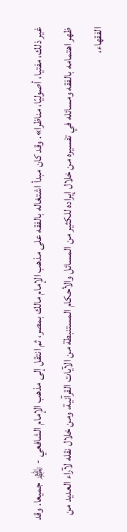غير ذلك، مفتيا، أصوليّا، مناظرا». وقد كان مبدأ اشتغاله بالفقه على مذهب الإمام مالك بمصر، ثم انتقل إلى مذهب الإمام الشافعي - ﵏ جميعا. وقد ظهر اهتمامه بالفقه ومسائله في تفسيره من خلال إيراده للكثير من المسائل والأحكام المستنبطة من الآيات القرآنية، ومن خلال نقله لآراء العديد من الفقهاء،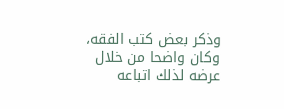وذكر بعض كتب الفقه، وكان واضحا من خلال عرضه لذلك اتباعه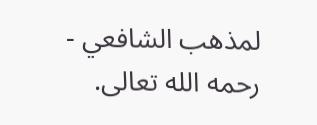لمذهب الشافعي - رحمه الله تعالى.